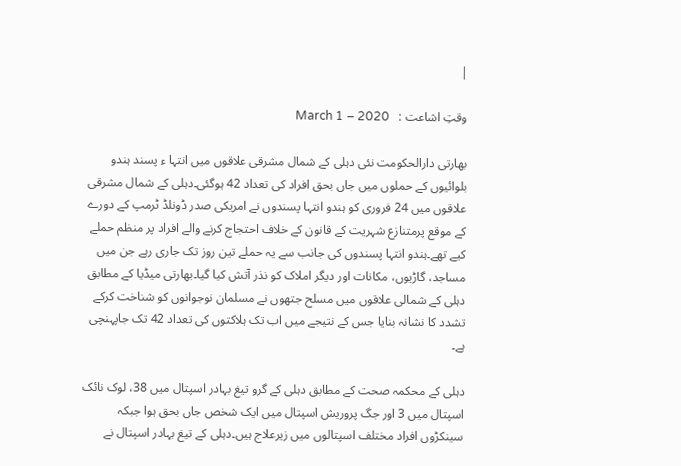|

وقتِ اشاعت :   March 1 – 2020

بھارتی دارالحکومت نئی دہلی کے شمال مشرقی علاقوں میں انتہا ء پسند ہندو بلوائیوں کے حملوں میں جاں بحق افراد کی تعداد 42 ہوگئی۔دہلی کے شمال مشرقی علاقوں میں 24 فروری کو ہندو انتہا پسندوں نے امریکی صدر ڈونلڈ ٹرمپ کے دورے کے موقع پرمتنازع شہریت کے قانون کے خلاف احتجاج کرنے والے افراد پر منظم حملے کیے تھے۔ہندو انتہا پسندوں کی جانب سے یہ حملے تین روز تک جاری رہے جن میں مساجد، گاڑیوں، مکانات اور دیگر املاک کو نذر آتش کیا گیا۔بھارتی میڈیا کے مطابق دہلی کے شمالی علاقوں میں مسلح جتھوں نے مسلمان نوجوانوں کو شناخت کرکے تشدد کا نشانہ بنایا جس کے نتیجے میں اب تک ہلاکتوں کی تعداد 42 تک جاپہنچی ہے۔

دہلی کے محکمہ صحت کے مطابق دہلی کے گرو تیغ بہادر اسپتال میں 38، لوک نائک اسپتال میں 3 اور جگ پروریش اسپتال میں ایک شخص جاں بحق ہوا جبکہ سینکڑوں افراد مختلف اسپتالوں میں زیرعلاج ہیں۔دہلی کے تیغ بہادر اسپتال نے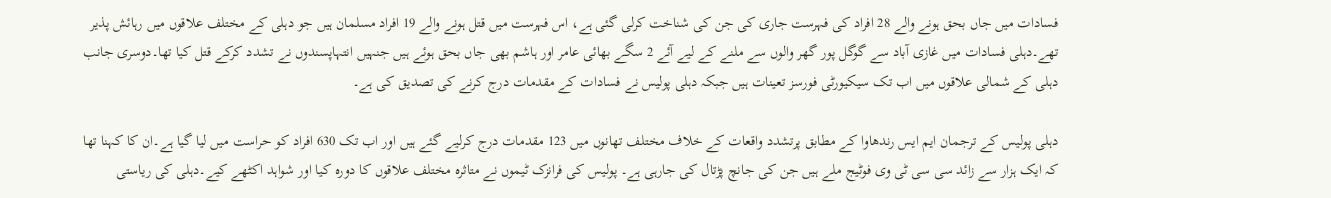فسادات میں جاں بحق ہونے والے 28 افراد کی فہرست جاری کی جن کی شناخت کرلی گئی ہے، اس فہرست میں قتل ہونے والے 19 افراد مسلمان ہیں جو دہلی کے مختلف علاقوں میں رہائش پذیر تھے۔دہلی فسادات میں غازی آباد سے گوگل پور گھر والوں سے ملنے کے لیے آئے 2 سگے بھائی عامر اور ہاشم بھی جاں بحق ہوئے ہیں جنہیں انتہاپسندوں نے تشدد کرکے قتل کیا تھا۔دوسری جانب دہلی کے شمالی علاقوں میں اب تک سیکیورٹی فورسز تعینات ہیں جبکہ دہلی پولیس نے فسادات کے مقدمات درج کرنے کی تصدیق کی ہے۔

دہلی پولیس کے ترجمان ایم ایس رندھاوا کے مطابق پرتشدد واقعات کے خلاف مختلف تھانوں میں 123 مقدمات درج کرلیے گئے ہیں اور اب تک 630 افراد کو حراست میں لیا گیا ہے۔ان کا کہنا تھا کہ ایک ہزار سے زائد سی سی ٹی وی فوٹیج ملے ہیں جن کی جانچ پڑتال کی جارہی ہے۔ پولیس کی فرانزک ٹیموں نے متاثرہ مختلف علاقوں کا دورہ کیا اور شواہد اکٹھے کیے۔دہلی کی ریاستی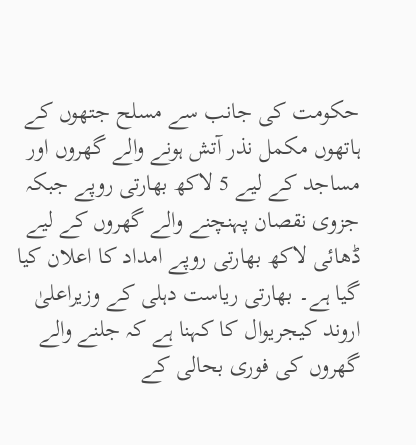حکومت کی جانب سے مسلح جتھوں کے ہاتھوں مکمل نذر آتش ہونے والے گھروں اور مساجد کے لیے 5 لاکھ بھارتی روپے جبکہ جزوی نقصان پہنچنے والے گھروں کے لیے ڈھائی لاکھ بھارتی روپے امداد کا اعلان کیا گیا ہے۔ بھارتی ریاست دہلی کے وزیراعلیٰ اروند کیجریوال کا کہنا ہے کہ جلنے والے گھروں کی فوری بحالی کے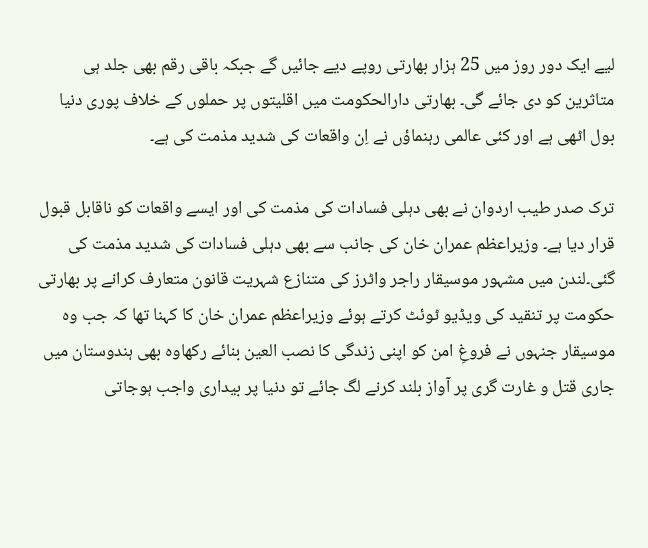لیے ایک دور روز میں 25 ہزار بھارتی روپے دیے جائیں گے جبکہ باقی رقم بھی جلد ہی متاثرین کو دی جائے گی۔ بھارتی دارالحکومت میں اقلیتوں پر حملوں کے خلاف پوری دنیا بول اٹھی ہے اور کئی عالمی رہنماؤں نے اِن واقعات کی شدید مذمت کی ہے۔

ترک صدر طیب اردوان نے بھی دہلی فسادات کی مذمت کی اور ایسے واقعات کو ناقابل قبول قرار دیا ہے۔ وزیراعظم عمران خان کی جانب سے بھی دہلی فسادات کی شدید مذمت کی گئی۔لندن میں مشہور موسیقار راجر واٹرز کی متنازع شہریت قانون متعارف کرانے پر بھارتی حکومت پر تنقید کی ویڈیو ٹوئٹ کرتے ہوئے وزیراعظم عمران خان کا کہنا تھا کہ جب وہ موسیقار جنہوں نے فروغِ امن کو اپنی زندگی کا نصب العین بنائے رکھاوہ بھی ہندوستان میں جاری قتل و غارت گری پر آواز بلند کرنے لگ جائے تو دنیا پر بیداری واجب ہوجاتی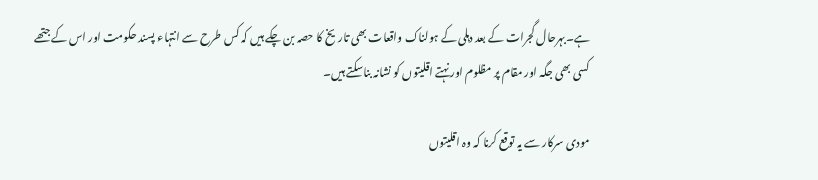ہے۔بہرحال گجرات کے بعد دہلی کے ہولناک واقعات بھی تاریخ کا حصہ بن چکے ہیں کہ کس طرح سے انتہاء پسند حکومت اور اس کے جتھے کسی بھی جگہ اور مقام پر مظلوم اور نہتے اقلیتوں کو نشانہ بناسکتے ہیں۔

مودی سرکار سے یہ توقع کرنا کہ وہ اقلیتوں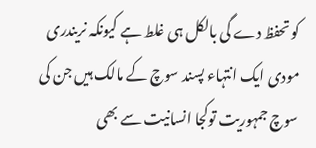کو تحفظ دے گی بالکل ہی غلط ہے کیونکہ نریندری مودی ایک انتہاء پسند سوچ کے مالک ہیں جن کی سوچ جمہوریت توکجا انسانیت سے بھی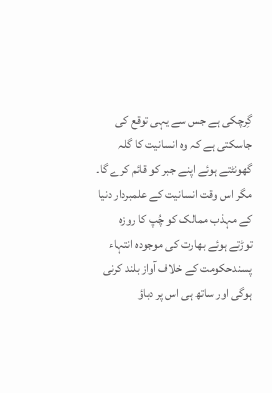گِرچکی ہے جس سے یہی توقع کی جاسکتی ہے کہ وہ انسانیت کا گلہ گھونٹتے ہوئے اپنے جبر کو قائم کرے گا۔ مگر اس وقت انسانیت کے علمبردار دنیا کے مہذب ممالک کو چُپ کا روزہ توڑتے ہوئے بھارت کی موجودہ انتہاء پسندحکومت کے خلاف آواز بلند کرنی ہوگی اور ساتھ ہی اس پر دباؤ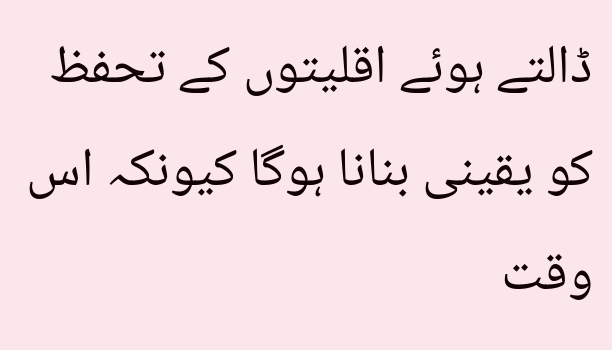ڈالتے ہوئے اقلیتوں کے تحفظ کو یقینی بنانا ہوگا کیونکہ اس وقت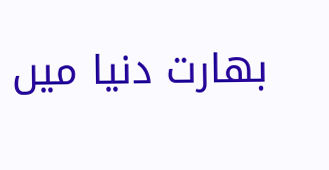بھارت دنیا میں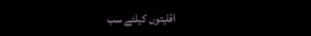اقلیتوں کیلئے سب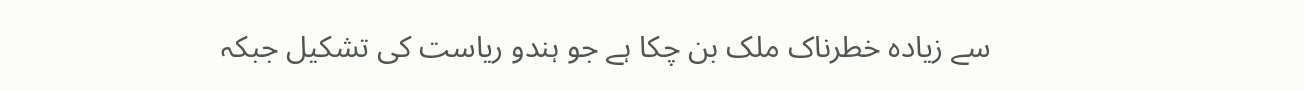سے زیادہ خطرناک ملک بن چکا ہے جو ہندو ریاست کی تشکیل جبکہ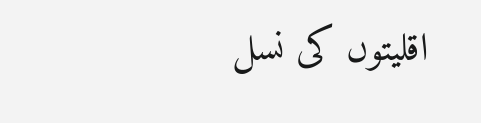اقلیتوں کی نسل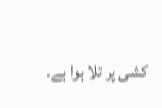کشی پر تلا ہوا ہے۔